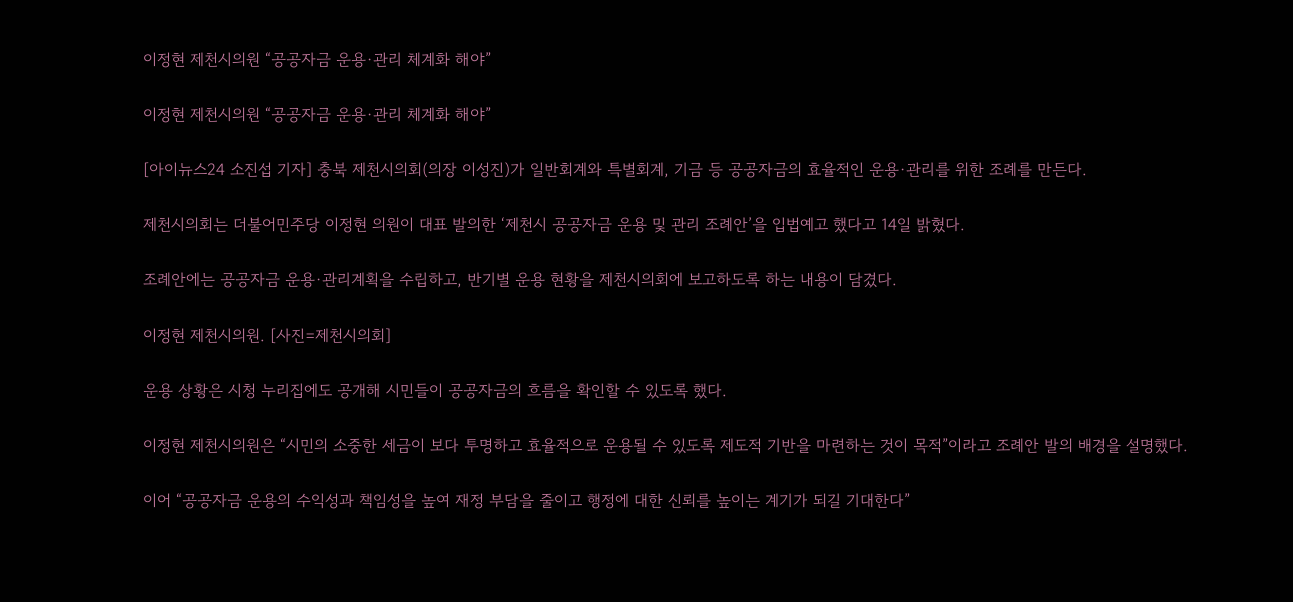이정현 제천시의원 “공공자금 운용·관리 체계화 해야”

이정현 제천시의원 “공공자금 운용·관리 체계화 해야”

[아이뉴스24 소진섭 기자] 충북 제천시의회(의장 이성진)가 일반회계와 특별회계, 기금 등 공공자금의 효율적인 운용·관리를 위한 조례를 만든다.

제천시의회는 더불어민주당 이정현 의원이 대표 발의한 ‘제천시 공공자금 운용 및 관리 조례안’을 입법예고 했다고 14일 밝혔다.

조례안에는 공공자금 운용·관리계획을 수립하고, 반기별 운용 현황을 제천시의회에 보고하도록 하는 내용이 담겼다.

이정현 제천시의원. [사진=제천시의회]

운용 상황은 시청 누리집에도 공개해 시민들이 공공자금의 흐름을 확인할 수 있도록 했다.

이정현 제천시의원은 “시민의 소중한 세금이 보다 투명하고 효율적으로 운용될 수 있도록 제도적 기반을 마련하는 것이 목적”이라고 조례안 발의 배경을 설명했다.

이어 “공공자금 운용의 수익성과 책임성을 높여 재정 부담을 줄이고 행정에 대한 신뢰를 높이는 계기가 되길 기대한다”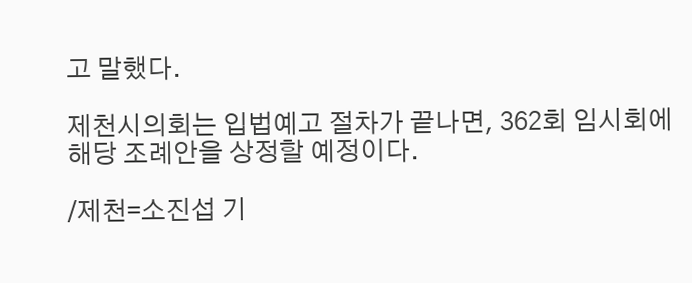고 말했다.

제천시의회는 입법예고 절차가 끝나면, 362회 임시회에 해당 조례안을 상정할 예정이다.

/제천=소진섭 기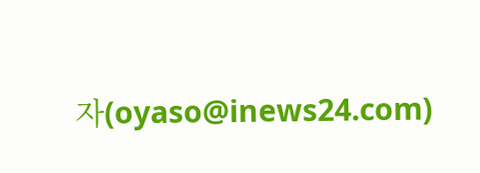자(oyaso@inews24.com)